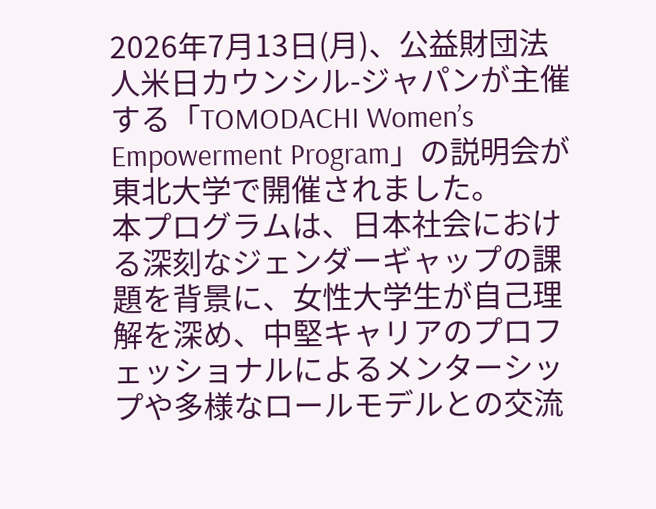2026年7月13日(月)、公益財団法人米日カウンシル-ジャパンが主催する「TOMODACHI Women’s Empowerment Program」の説明会が東北大学で開催されました。
本プログラムは、日本社会における深刻なジェンダーギャップの課題を背景に、女性大学生が自己理解を深め、中堅キャリアのプロフェッショナルによるメンターシップや多様なロールモデルとの交流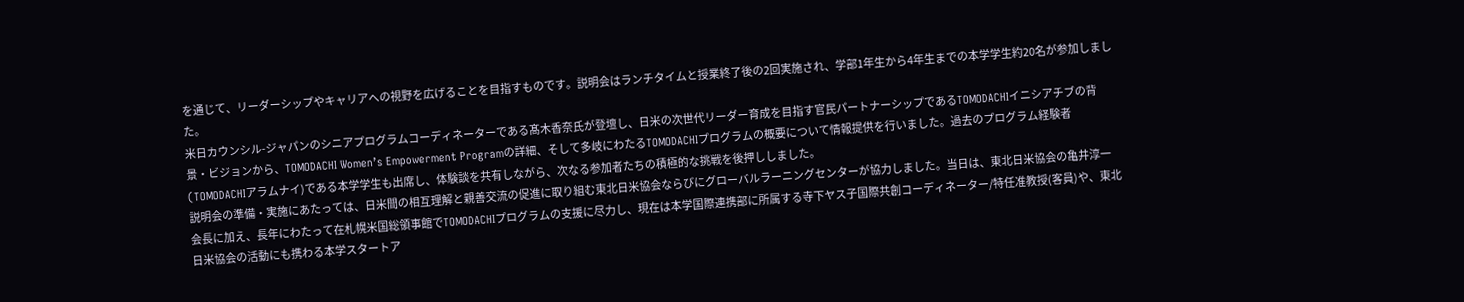を通じて、リーダーシップやキャリアへの視野を広げることを目指すものです。説明会はランチタイムと授業終了後の2回実施され、学部1年生から4年生までの本学学生約20名が参加しました。
米日カウンシル-ジャパンのシニアプログラムコーディネーターである髙木香奈氏が登壇し、日米の次世代リーダー育成を目指す官民パートナーシップであるTOMODACHIイニシアチブの背景・ビジョンから、TOMODACHI Women’s Empowerment Programの詳細、そして多岐にわたるTOMODACHIプログラムの概要について情報提供を行いました。過去のプログラム経験者(TOMODACHIアラムナイ)である本学学生も出席し、体験談を共有しながら、次なる参加者たちの積極的な挑戦を後押ししました。
説明会の準備・実施にあたっては、日米間の相互理解と親善交流の促進に取り組む東北日米協会ならびにグローバルラーニングセンターが協力しました。当日は、東北日米協会の亀井淳一会長に加え、長年にわたって在札幌米国総領事館でTOMODACHIプログラムの支援に尽力し、現在は本学国際連携部に所属する寺下ヤス子国際共創コーディネーター/特任准教授(客員)や、東北日米協会の活動にも携わる本学スタートア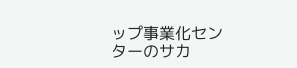ップ事業化センターのサカ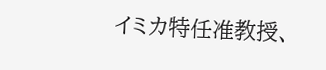イミカ特任准教授、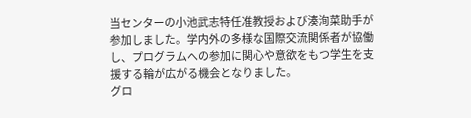当センターの小池武志特任准教授および湊洵菜助手が参加しました。学内外の多様な国際交流関係者が協働し、プログラムへの参加に関心や意欲をもつ学生を支援する輪が広がる機会となりました。
グロ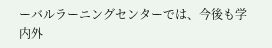ーバルラーニングセンターでは、今後も学内外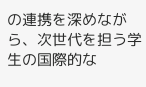の連携を深めながら、次世代を担う学生の国際的な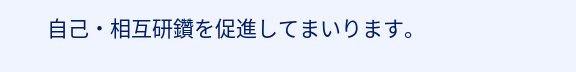自己・相互研鑽を促進してまいります。